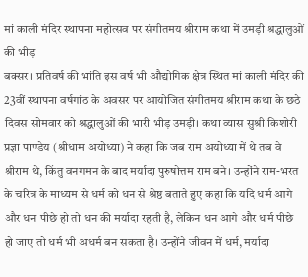मां काली मंदिर स्थापना महोत्सव पर संगीतमय श्रीराम कथा में उमड़ी श्रद्धालुओं की भीड़
बक्सर। प्रतिवर्ष की भांति इस वर्ष भी औद्योगिक क्षेत्र स्थित मां काली मंदिर की 23वीं स्थापना वर्षगांठ के अवसर पर आयोजित संगीतमय श्रीराम कथा के छठे दिवस सोमवार को श्रद्धालुओं की भारी भीड़ उमड़ी। कथा व्यास सुश्री किशोरी प्रज्ञा पाण्डेय (श्रीधाम अयोध्या) ने कहा कि जब राम अयोध्या में थे तब वे श्रीराम थे, किंतु वनगमन के बाद मर्यादा पुरुषोत्तम राम बने। उन्होंने राम-भरत के चरित्र के माध्यम से धर्म को धन से श्रेष्ठ बताते हुए कहा कि यदि धर्म आगे और धन पीछे हो तो धन की मर्यादा रहती है, लेकिन धन आगे और धर्म पीछे हो जाए तो धर्म भी अधर्म बन सकता है। उन्होंने जीवन में धर्म, मर्यादा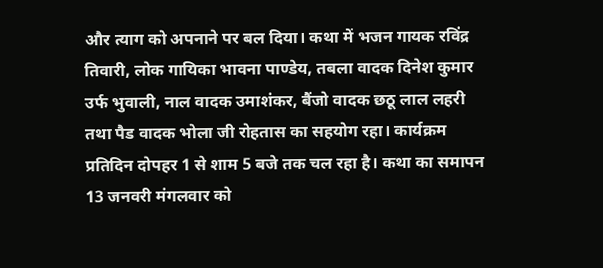और त्याग को अपनाने पर बल दिया। कथा में भजन गायक रविंद्र तिवारी, लोक गायिका भावना पाण्डेय, तबला वादक दिनेश कुमार उर्फ भुवाली, नाल वादक उमाशंकर, बैंजो वादक छठू लाल लहरी तथा पैड वादक भोला जी रोहतास का सहयोग रहा। कार्यक्रम प्रतिदिन दोपहर 1 से शाम 5 बजे तक चल रहा है। कथा का समापन 13 जनवरी मंगलवार को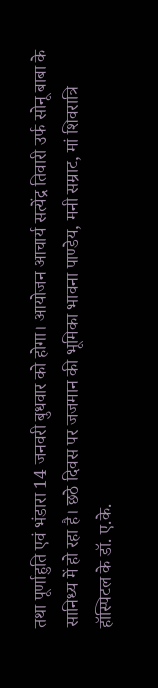तथा पूर्णाहुति एवं भंडारा 14 जनवरी बुधवार को होगा। आयोजन आचार्य सत्येंद्र तिवारी उर्फ सोनू बाबा के सानिध्य में हो रहा है। छठे दिवस पर जजमान की भूमिका भावना पाण्डेय, मनी सम्राट, मां शिवरात्रि हॉस्पिटल के डॉ. ए.के.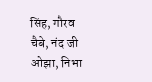सिंह, गौरव चैबे, नंद जी ओझा, निभा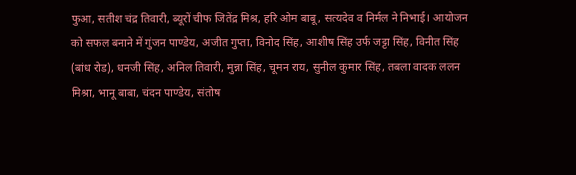फुआ, सतीश चंद्र तिवारी, ब्यूरों चीफ जितेंद्र मिश्र, हरि ओम बाबू, सत्यदेव व निर्मल ने निभाई। आयोजन को सफल बनाने में गुंजन पाण्डेय, अजीत गुप्ता, विनोद सिंह, आशीष सिंह उर्फ जट्टा सिंह, विनीत सिंह (बांध रोड), धनजी सिंह, अनिल तिवारी, मुन्ना सिंह, चूमन राय, सुनील कुमार सिंह, तबला वादक ललन मिश्रा, भानू बाबा, चंदन पाण्डेय, संतोष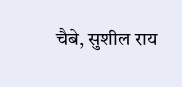चैबे, सुशील राय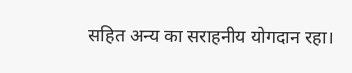सहित अन्य का सराहनीय योगदान रहा।